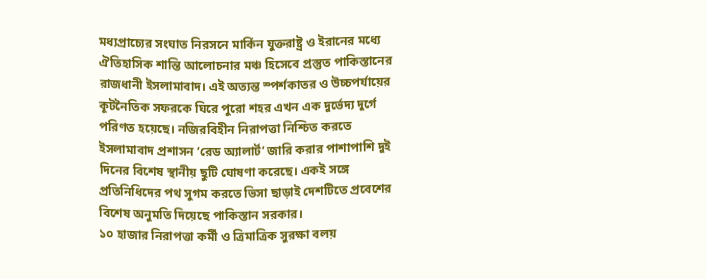মধ্যপ্রাচ্যের সংঘাত নিরসনে মার্কিন যুক্তরাষ্ট্র ও ইরানের মধ্যে ঐতিহাসিক শান্তি আলোচনার মঞ্চ হিসেবে প্রস্তুত পাকিস্তানের রাজধানী ইসলামাবাদ। এই অত্যন্ত স্পর্শকাতর ও উচ্চপর্যায়ের কূটনৈতিক সফরকে ঘিরে পুরো শহর এখন এক দুর্ভেদ্য দুর্গে পরিণত হয়েছে। নজিরবিহীন নিরাপত্তা নিশ্চিত করতে ইসলামাবাদ প্রশাসন ‘রেড অ্যালার্ট’ জারি করার পাশাপাশি দুই দিনের বিশেষ স্থানীয় ছুটি ঘোষণা করেছে। একই সঙ্গে প্রতিনিধিদের পথ সুগম করতে ভিসা ছাড়াই দেশটিতে প্রবেশের বিশেষ অনুমতি দিয়েছে পাকিস্তান সরকার।
১০ হাজার নিরাপত্তা কর্মী ও ত্রিমাত্রিক সুরক্ষা বলয়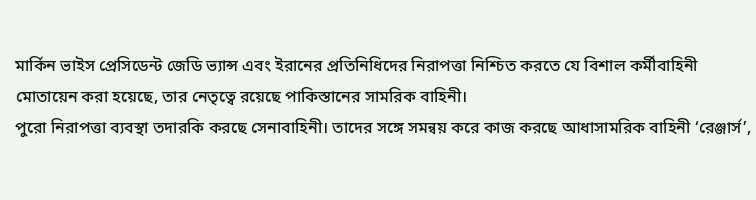মার্কিন ভাইস প্রেসিডেন্ট জেডি ভ্যান্স এবং ইরানের প্রতিনিধিদের নিরাপত্তা নিশ্চিত করতে যে বিশাল কর্মীবাহিনী মোতায়েন করা হয়েছে, তার নেতৃত্বে রয়েছে পাকিস্তানের সামরিক বাহিনী।
পুরো নিরাপত্তা ব্যবস্থা তদারকি করছে সেনাবাহিনী। তাদের সঙ্গে সমন্বয় করে কাজ করছে আধাসামরিক বাহিনী ‘রেঞ্জার্স’,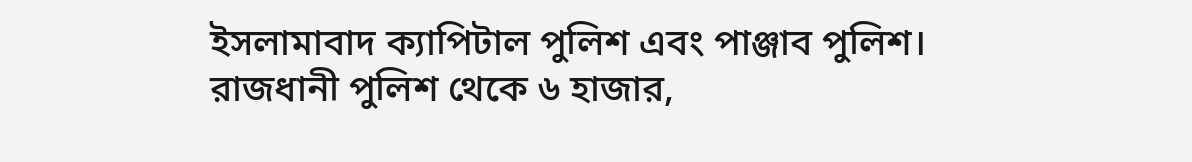ইসলামাবাদ ক্যাপিটাল পুলিশ এবং পাঞ্জাব পুলিশ।
রাজধানী পুলিশ থেকে ৬ হাজার,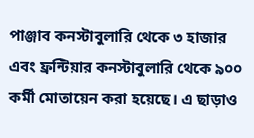পাঞ্জাব কনস্টাবুলারি থেকে ৩ হাজার এবং ফ্রন্টিয়ার কনস্টাবুলারি থেকে ৯০০ কর্মী মোতায়েন করা হয়েছে। এ ছাড়াও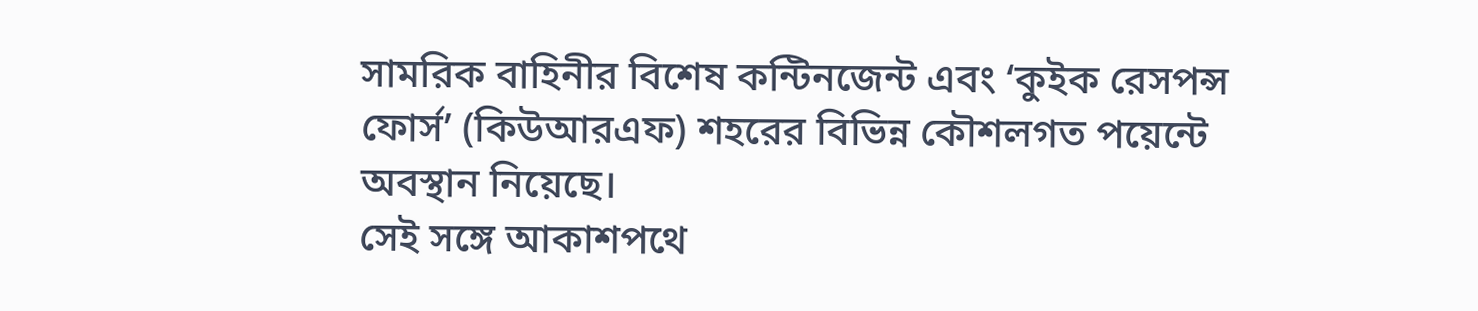সামরিক বাহিনীর বিশেষ কন্টিনজেন্ট এবং ‘কুইক রেসপন্স ফোর্স’ (কিউআরএফ) শহরের বিভিন্ন কৌশলগত পয়েন্টে অবস্থান নিয়েছে।
সেই সঙ্গে আকাশপথে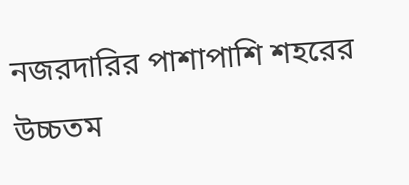নজরদারির পাশাপাশি শহরের উচ্চতম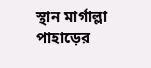স্থান মার্গাল্লা পাহাড়ের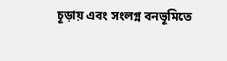চূড়ায় এবং সংলগ্ন বনভূমিতে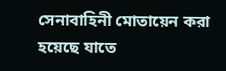সেনাবাহিনী মোতায়েন করা হয়েছে যাতে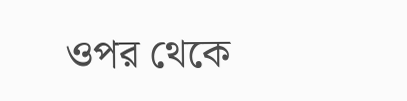ওপর থেকে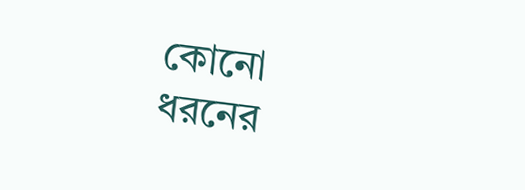কোনো ধরনের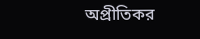অপ্রীতিকর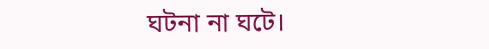ঘটনা না ঘটে।